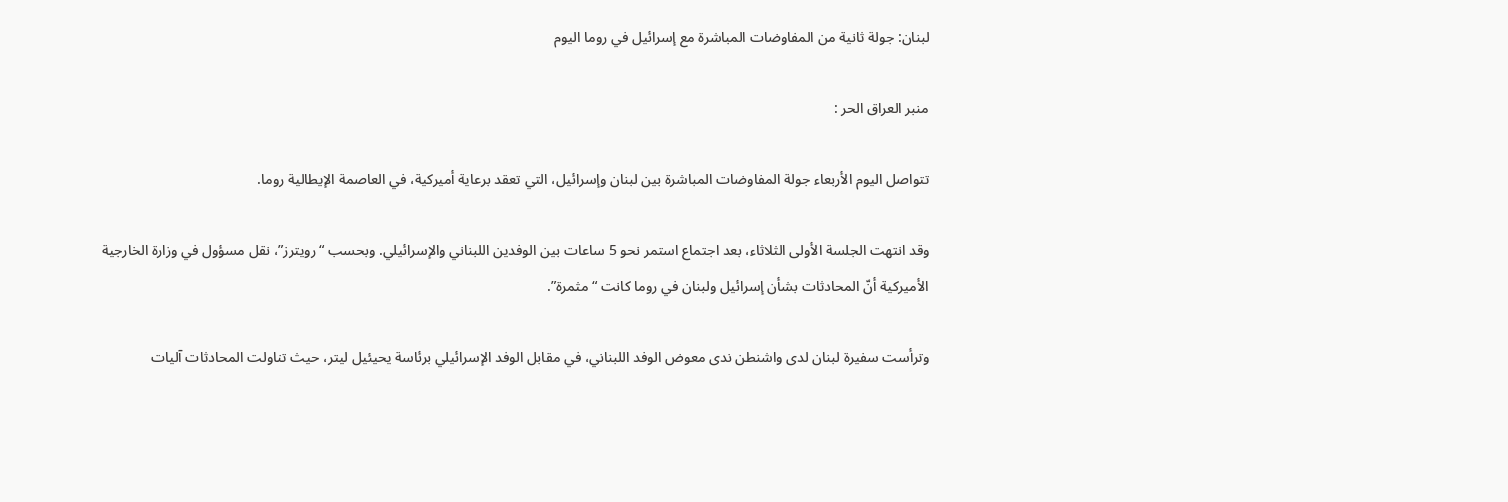لبنان: جولة ثانية من المفاوضات المباشرة مع إسرائيل في روما اليوم

منبر العراق الحر :

تتواصل اليوم الأربعاء جولة المفاوضات المباشرة بين لبنان وإسرائيل، التي تعقد برعاية أميركية، في العاصمة الإيطالية روما.

وقد انتهت الجلسة الأولى الثلاثاء، بعد اجتماع استمر نحو 5 ساعات بين الوفدين اللبناني والإسرائيلي. وبحسب “رويترز”، نقل مسؤول في وزارة الخارجية الأميركية أنّ المحادثات بشأن إسرائيل ولبنان في روما كانت “مثمرة”.

وترأست سفيرة لبنان لدى واشنطن ندى معوض الوفد اللبناني، في مقابل الوفد الإسرائيلي برئاسة يحيئيل ليتر، حيث تناولت المحادثات آليات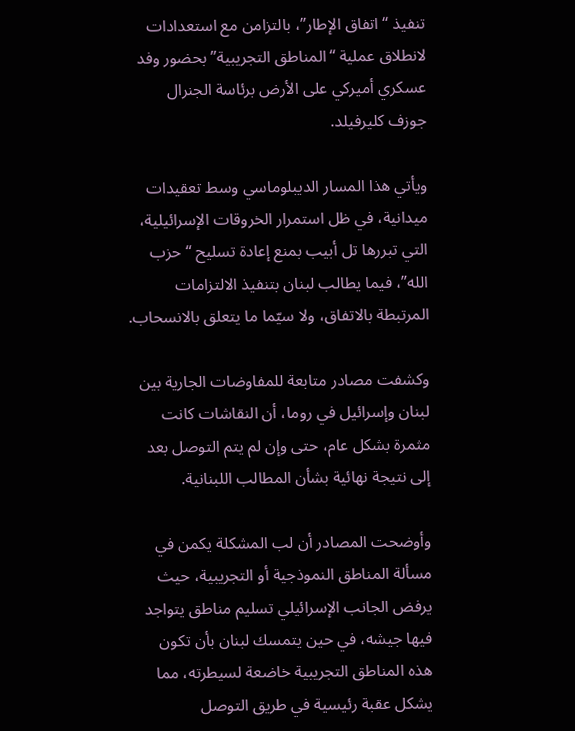تنفيذ “اتفاق الإطار”، بالتزامن مع استعدادات لانطلاق عملية “المناطق التجريبية” بحضور وفد عسكري أميركي على الأرض برئاسة الجنرال جوزف كليرفيلد.

ويأتي هذا المسار الديبلوماسي وسط تعقيدات ميدانية، في ظل استمرار الخروقات الإسرائيلية، التي تبررها تل أبيب بمنع إعادة تسليح “حزب الله”، فيما يطالب لبنان بتنفيذ الالتزامات المرتبطة بالاتفاق، ولا سيّما ما يتعلق بالانسحاب.

وكشفت مصادر متابعة للمفاوضات الجارية بين لبنان وإسرائيل في روما، أن النقاشات كانت مثمرة بشكل عام، حتى وإن لم يتم التوصل بعد إلى نتيجة نهائية بشأن المطالب اللبنانية.

وأوضحت المصادر أن لب المشكلة يكمن في مسألة المناطق النموذجية أو التجريبية، حيث يرفض الجانب الإسرائيلي تسليم مناطق يتواجد فيها جيشه، في حين يتمسك لبنان بأن تكون هذه المناطق التجريبية خاضعة لسيطرته، مما يشكل عقبة رئيسية في طريق التوصل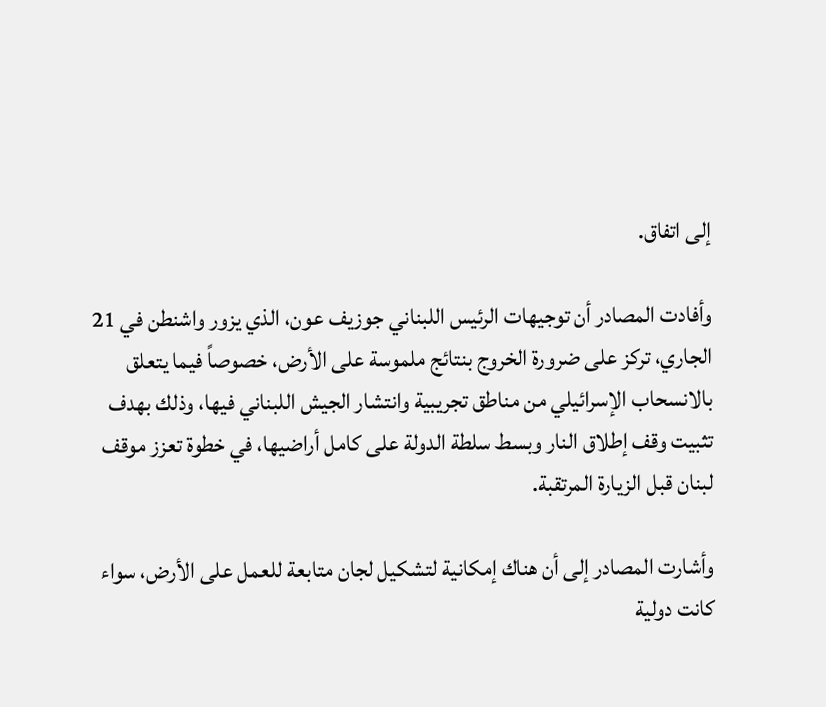إلى اتفاق.

وأفادت المصادر أن توجيهات الرئيس اللبناني جوزيف عون، الذي يزور واشنطن في 21 الجاري، تركز على ضرورة الخروج بنتائج ملموسة على الأرض، خصوصاً فيما يتعلق بالانسحاب الإسرائيلي من مناطق تجريبية وانتشار الجيش اللبناني فيها، وذلك بهدف تثبيت وقف إطلاق النار وبسط سلطة الدولة على كامل أراضيها، في خطوة تعزز موقف لبنان قبل الزيارة المرتقبة.

وأشارت المصادر إلى أن هناك إمكانية لتشكيل لجان متابعة للعمل على الأرض، سواء كانت دولية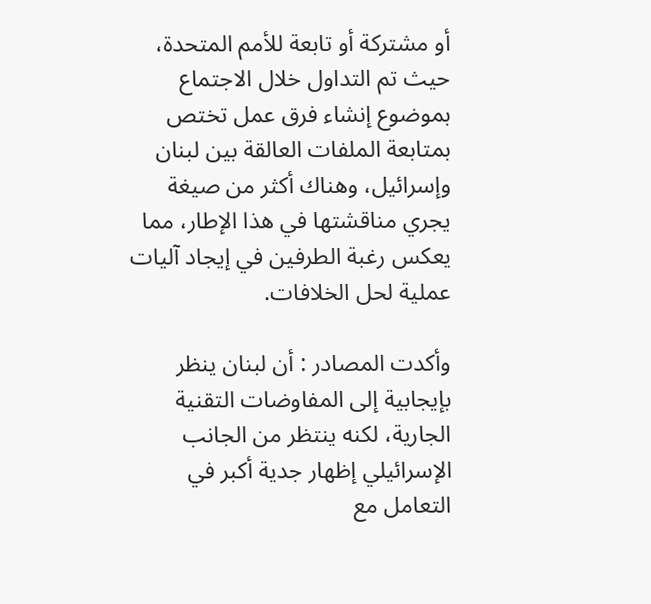أو مشتركة أو تابعة للأمم المتحدة، حيث تم التداول خلال الاجتماع بموضوع إنشاء فرق عمل تختص بمتابعة الملفات العالقة بين لبنان وإسرائيل، وهناك أكثر من صيغة يجري مناقشتها في هذا الإطار، مما يعكس رغبة الطرفين في إيجاد آليات عملية لحل الخلافات.

وأكدت المصادر : أن لبنان ينظر بإيجابية إلى المفاوضات التقنية الجارية، لكنه ينتظر من الجانب الإسرائيلي إظهار جدية أكبر في التعامل مع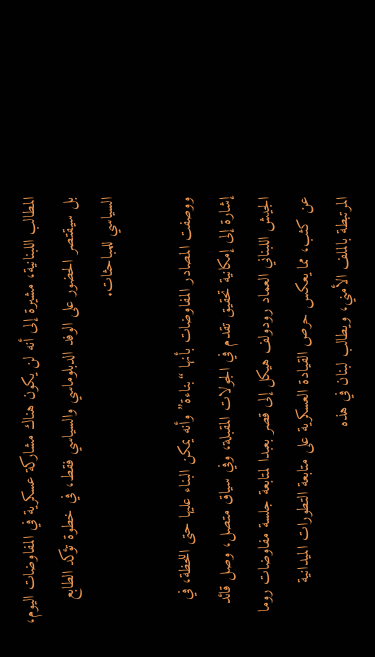المطالب اللبنانية، مشيرة إلى أنه لن يكون هناك مشاركة عسكرية في المفاوضات اليوم، بل سيقتصر الحضور على الوفد الدبلوماسي والسياسي فقط، في خطوة تؤكد الطابع السياسي للمباحثات.

ووصفت المصادر المفاوضات بأنها “بناءة” وأنه يمكن البناء عليها حتى اللحظة، في إشارة إلى إمكانية تحقيق تقدم في الجولات المقبلة، وفي سياق متصل، وصل قائد الجيش اللبناني العماد رودولف هيكل إلى قصر بعبدا لمتابعة جلسة مفاوضات روما عن كثب، مما يعكس حرص القيادة العسكرية على متابعة التطورات الميدانية المرتبطة بالملف الأمني، ويطالب لبنان في هذه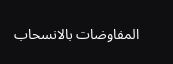المفاوضات بالانسحاب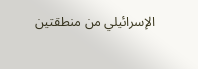الإسرائيلي من منطقتين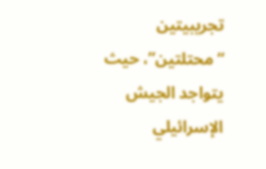تجريبيتين “محتلتين”، حيث يتواجد الجيش الإسرائيلي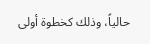حالياً، وذلك كخطوة أولى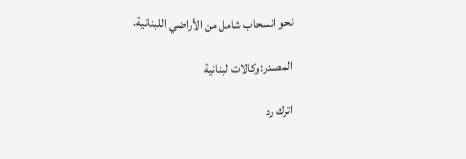نحو انسحاب شامل من الأراضي اللبنانية.

المصدر:وكالات لبنانية

اترك رد